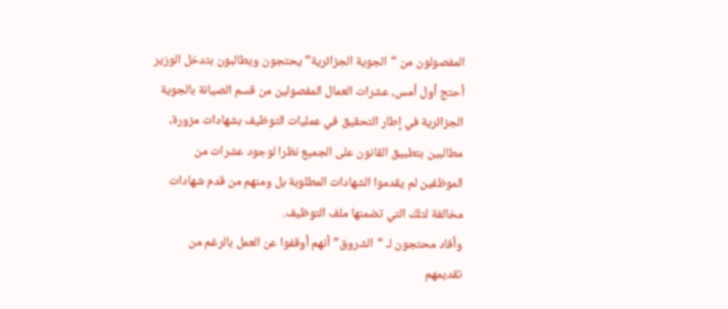المفصولون من “الجوية الجزائرية” يحتجون ويطالبون بتدخل الوزير
أحتج أول أمس، عشرات العمال المفصولين من قسم الصيانة بالجوية الجزائرية في إطار التحقيق في عمليات التوظيف بشهادات مزورة، مطالبين بتطبيق القانون على الجميع نظرا لوجود عشرات من الموظفين لم يقدموا الشهادات المطلوبة بل ومنهم من قدم شهادات مخالفة لتلك التي تضمنها ملف التوظيف.
وأفاد محتجون لـ “الشروق” أنهم أوقفوا عن العمل بالرغم من تقديمهم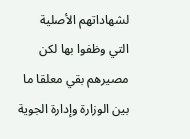لشهاداتهم الأصلية التي وظفوا بها لكن مصيرهم بقي معلقا ما بين الوزارة وإدارة الجوية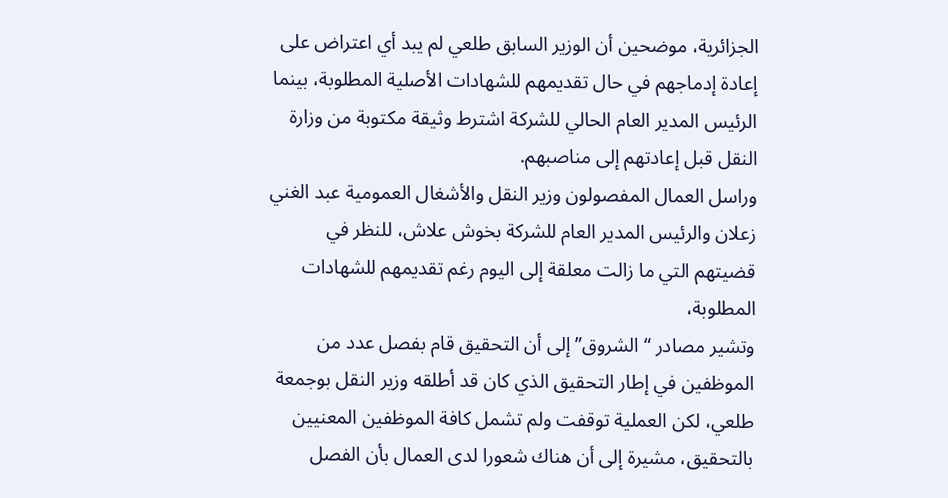الجزائرية، موضحين أن الوزير السابق طلعي لم يبد أي اعتراض على إعادة إدماجهم في حال تقديمهم للشهادات الأصلية المطلوبة، بينما الرئيس المدير العام الحالي للشركة اشترط وثيقة مكتوبة من وزارة النقل قبل إعادتهم إلى مناصبهم.
وراسل العمال المفصولون وزير النقل والأشغال العمومية عبد الغني زعلان والرئيس المدير العام للشركة بخوش علاش، للنظر في قضيتهم التي ما زالت معلقة إلى اليوم رغم تقديمهم للشهادات المطلوبة،
وتشير مصادر “الشروق” إلى أن التحقيق قام بفصل عدد من الموظفين في إطار التحقيق الذي كان قد أطلقه وزير النقل بوجمعة طلعي، لكن العملية توقفت ولم تشمل كافة الموظفين المعنيين بالتحقيق، مشيرة إلى أن هناك شعورا لدى العمال بأن الفصل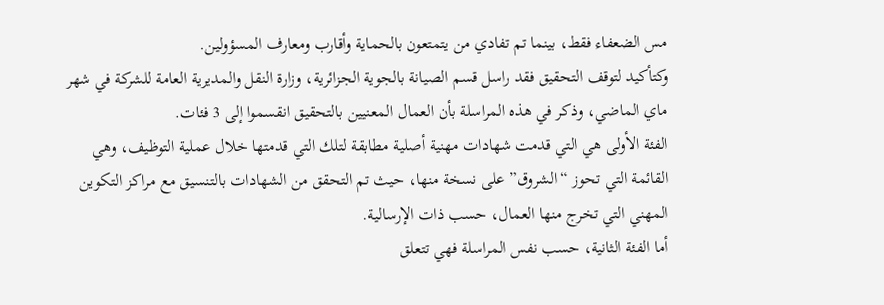مس الضعفاء فقط، بينما تم تفادي من يتمتعون بالحماية وأقارب ومعارف المسؤولين.
وكتأكيد لتوقف التحقيق فقد راسل قسم الصيانة بالجوية الجزائرية، وزارة النقل والمديرية العامة للشركة في شهر ماي الماضي، وذكر في هذه المراسلة بأن العمال المعنيين بالتحقيق انقسموا إلى 3 فئات.
الفئة الأولى هي التي قدمت شهادات مهنية أصلية مطابقة لتلك التي قدمتها خلال عملية التوظيف، وهي القائمة التي تحوز “الشروق” على نسخة منها، حيث تم التحقق من الشهادات بالتنسيق مع مراكز التكوين المهني التي تخرج منها العمال، حسب ذات الإرسالية.
أما الفئة الثانية، حسب نفس المراسلة فهي تتعلق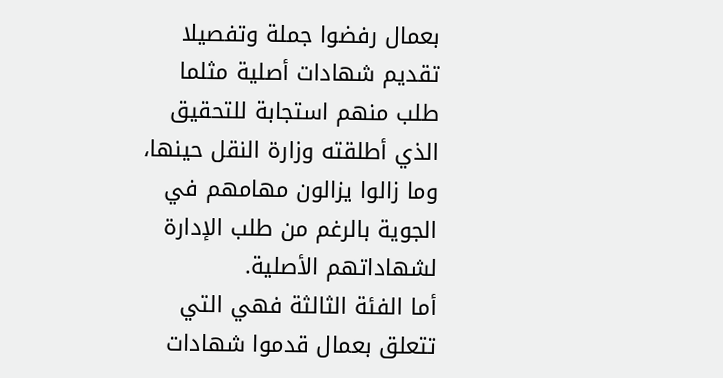بعمال رفضوا جملة وتفصيلا تقديم شهادات أصلية مثلما طلب منهم استجابة للتحقيق الذي أطلقته وزارة النقل حينها، وما زالوا يزالون مهامهم في الجوية بالرغم من طلب الإدارة لشهاداتهم الأصلية.
أما الفئة الثالثة فهي التي تتعلق بعمال قدموا شهادات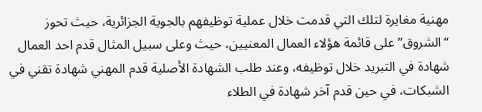مهنية مغايرة لتلك التي قدمت خلال عملية توظيفهم بالجوية الجزائرية، حيث تحوز “الشروق” على قائمة هؤلاء العمال المعنيين، حيث وعلى سبيل المثال قدم احد العمال شهادة في التبريد خلال توظيفه، وعند طلب الشهادة الأصلية قدم المهني شهادة تقني في الشبكات، في حين قدم آخر شهادة في الطلاء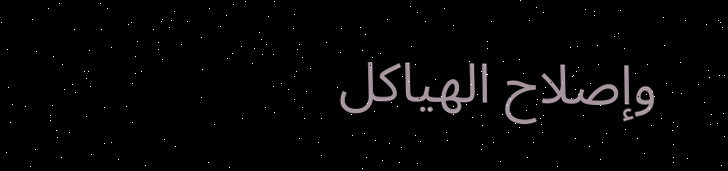وإصلاح الهياكل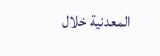المعدنية خلال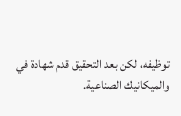توظيفه، لكن بعد التحقيق قدم شهادة في والميكانيك الصناعية.